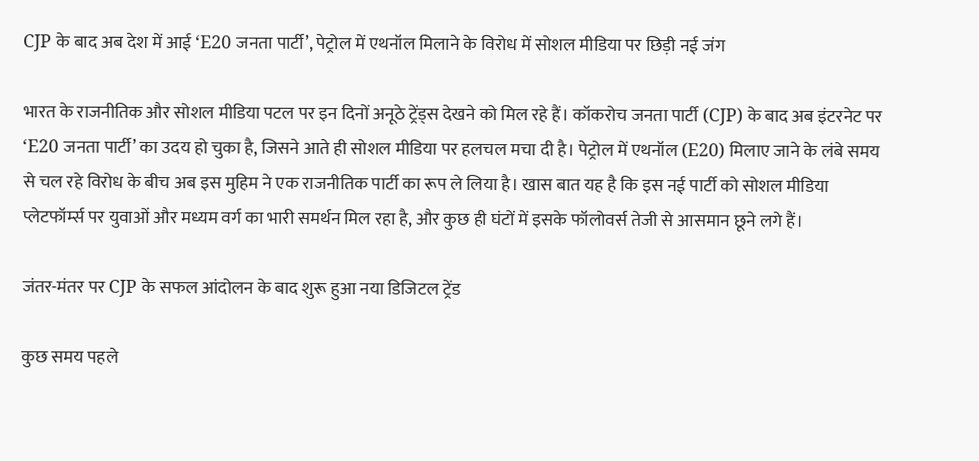CJP के बाद अब देश में आई ‘E20 जनता पार्टी’, पेट्रोल में एथनॉल मिलाने के विरोध में सोशल मीडिया पर छिड़ी नई जंग

भारत के राजनीतिक और सोशल मीडिया पटल पर इन दिनों अनूठे ट्रेंड्स देखने को मिल रहे हैं। कॉकरोच जनता पार्टी (CJP) के बाद अब इंटरनेट पर ‘E20 जनता पार्टी’ का उदय हो चुका है, जिसने आते ही सोशल मीडिया पर हलचल मचा दी है। पेट्रोल में एथनॉल (E20) मिलाए जाने के लंबे समय से चल रहे विरोध के बीच अब इस मुहिम ने एक राजनीतिक पार्टी का रूप ले लिया है। खास बात यह है कि इस नई पार्टी को सोशल मीडिया प्लेटफॉर्म्स पर युवाओं और मध्यम वर्ग का भारी समर्थन मिल रहा है, और कुछ ही घंटों में इसके फॉलोवर्स तेजी से आसमान छूने लगे हैं।

जंतर-मंतर पर CJP के सफल आंदोलन के बाद शुरू हुआ नया डिजिटल ट्रेंड

कुछ समय पहले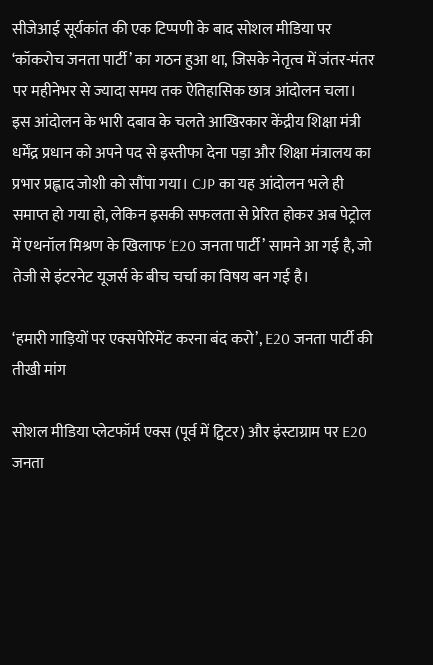सीजेआई सूर्यकांत की एक टिप्पणी के बाद सोशल मीडिया पर ‘कॉकरोच जनता पार्टी’ का गठन हुआ था, जिसके नेतृत्व में जंतर-मंतर पर महीनेभर से ज्यादा समय तक ऐतिहासिक छात्र आंदोलन चला। इस आंदोलन के भारी दबाव के चलते आखिरकार केंद्रीय शिक्षा मंत्री धर्मेंद्र प्रधान को अपने पद से इस्तीफा देना पड़ा और शिक्षा मंत्रालय का प्रभार प्रह्लाद जोशी को सौंपा गया। CJP का यह आंदोलन भले ही समाप्त हो गया हो, लेकिन इसकी सफलता से प्रेरित होकर अब पेट्रोल में एथनॉल मिश्रण के खिलाफ ‘E20 जनता पार्टी’ सामने आ गई है, जो तेजी से इंटरनेट यूजर्स के बीच चर्चा का विषय बन गई है।

‘हमारी गाड़ियों पर एक्सपेरिमेंट करना बंद करो’, E20 जनता पार्टी की तीखी मांग

सोशल मीडिया प्लेटफॉर्म एक्स (पूर्व में ट्विटर) और इंस्टाग्राम पर E20 जनता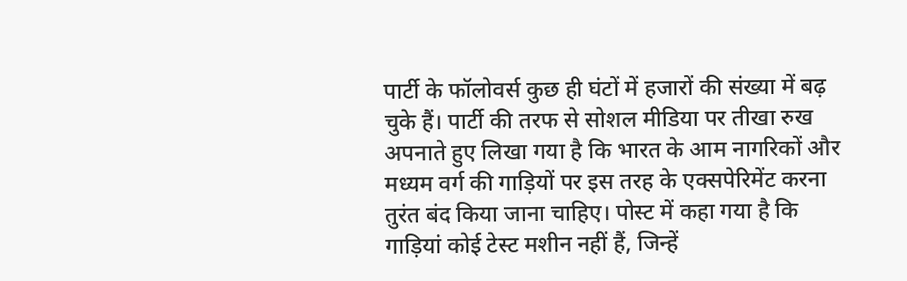पार्टी के फॉलोवर्स कुछ ही घंटों में हजारों की संख्या में बढ़ चुके हैं। पार्टी की तरफ से सोशल मीडिया पर तीखा रुख अपनाते हुए लिखा गया है कि भारत के आम नागरिकों और मध्यम वर्ग की गाड़ियों पर इस तरह के एक्सपेरिमेंट करना तुरंत बंद किया जाना चाहिए। पोस्ट में कहा गया है कि गाड़ियां कोई टेस्ट मशीन नहीं हैं, जिन्हें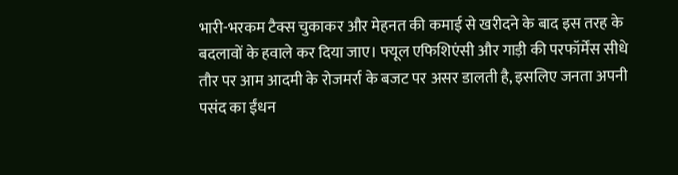भारी-भरकम टैक्स चुकाकर और मेहनत की कमाई से खरीदने के बाद इस तरह के बदलावों के हवाले कर दिया जाए। फ्यूल एफिशिएंसी और गाड़ी की परफॉर्मेंस सीधे तौर पर आम आदमी के रोजमर्रा के बजट पर असर डालती है, इसलिए जनता अपनी पसंद का ईंधन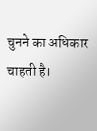चुनने का अधिकार चाहती है।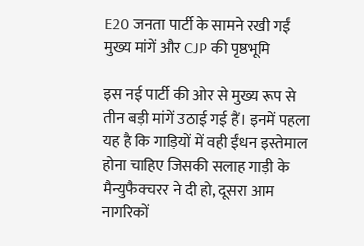E20 जनता पार्टी के सामने रखी गईं मुख्य मांगें और CJP की पृष्ठभूमि

इस नई पार्टी की ओर से मुख्य रूप से तीन बड़ी मांगें उठाई गई हैं। इनमें पहला यह है कि गाड़ियों में वही ईंधन इस्तेमाल होना चाहिए जिसकी सलाह गाड़ी के मैन्युफैक्चरर ने दी हो, दूसरा आम नागरिकों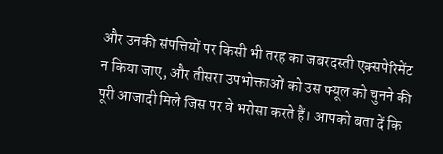और उनकी संपत्तियों पर किसी भी तरह का जबरदस्ती एक्सपेरिमेंट न किया जाए, और तीसरा उपभोक्ताओं को उस फ्यूल को चुनने की पूरी आजादी मिले जिस पर वे भरोसा करते हैं। आपको बता दें कि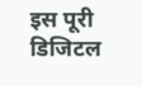इस पूरी डिजिटल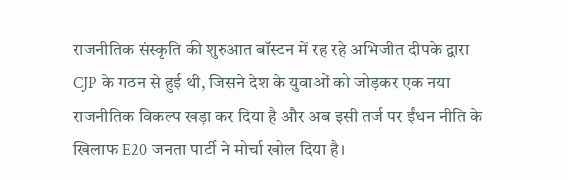राजनीतिक संस्कृति की शुरुआत बॉस्टन में रह रहे अभिजीत दीपके द्वारा CJP के गठन से हुई थी, जिसने देश के युवाओं को जोड़कर एक नया राजनीतिक विकल्प खड़ा कर दिया है और अब इसी तर्ज पर ईंधन नीति के खिलाफ E20 जनता पार्टी ने मोर्चा खोल दिया है।